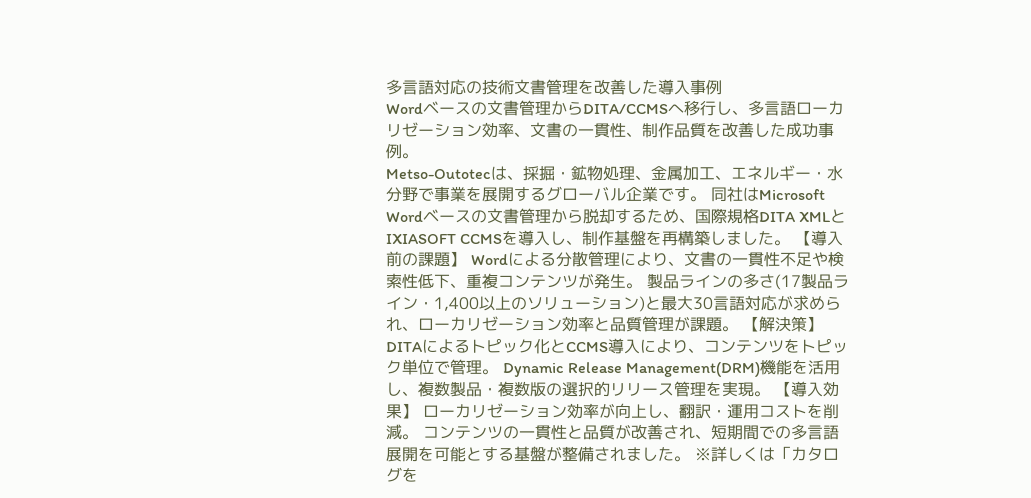多言語対応の技術文書管理を改善した導入事例
Wordベースの文書管理からDITA/CCMSへ移行し、多言語ローカリゼーション効率、文書の一貫性、制作品質を改善した成功事例。
Metso-Outotecは、採掘・鉱物処理、金属加工、エネルギー・水分野で事業を展開するグローバル企業です。 同社はMicrosoft Wordベースの文書管理から脱却するため、国際規格DITA XMLとIXIASOFT CCMSを導入し、制作基盤を再構築しました。 【導入前の課題】 Wordによる分散管理により、文書の一貫性不足や検索性低下、重複コンテンツが発生。 製品ラインの多さ(17製品ライン・1,400以上のソリューション)と最大30言語対応が求められ、ローカリゼーション効率と品質管理が課題。 【解決策】 DITAによるトピック化とCCMS導入により、コンテンツをトピック単位で管理。 Dynamic Release Management(DRM)機能を活用し、複数製品・複数版の選択的リリース管理を実現。 【導入効果】 ローカリゼーション効率が向上し、翻訳・運用コストを削減。 コンテンツの一貫性と品質が改善され、短期間での多言語展開を可能とする基盤が整備されました。 ※詳しくは「カタログを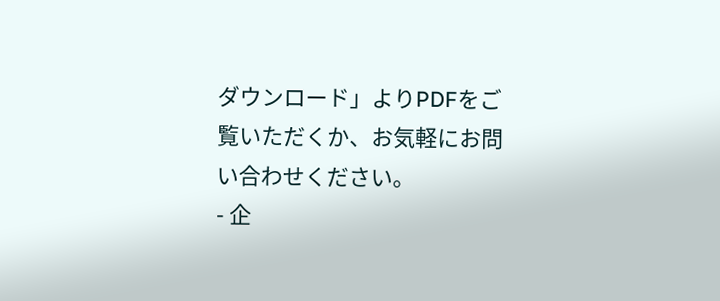ダウンロード」よりPDFをご覧いただくか、お気軽にお問い合わせください。
- 企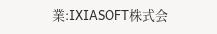業:IXIASOFT株式会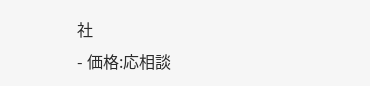社
- 価格:応相談